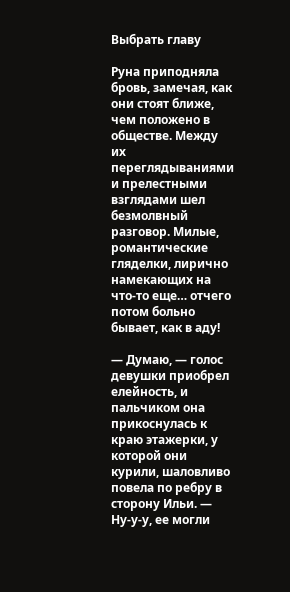Выбрать главу

Руна приподняла бровь, замечая, как они стоят ближе, чем положено в обществе. Между их переглядываниями и прелестными взглядами шел безмолвный разговор. Милые, романтические гляделки, лирично намекающих на что-то еще… отчего потом больно бывает, как в аду!

— Думаю, — голос девушки приобрел елейность, и пальчиком она прикоснулась к краю этажерки, у которой они курили, шаловливо повела по ребру в сторону Ильи. — Ну-у-у, ее могли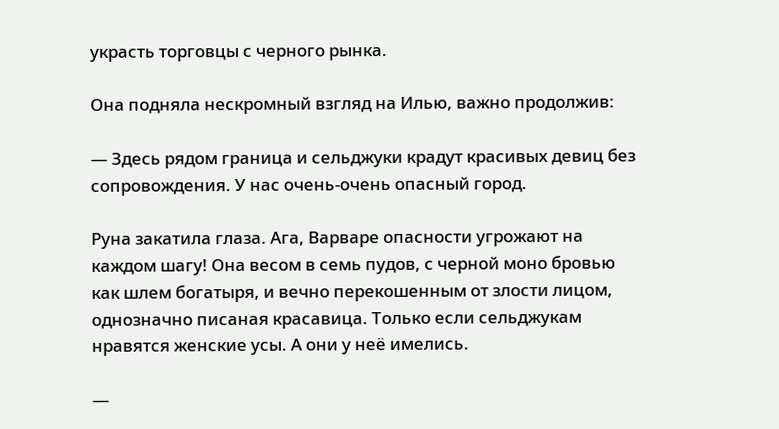украсть торговцы с черного рынка.

Она подняла нескромный взгляд на Илью, важно продолжив:

— Здесь рядом граница и сельджуки крадут красивых девиц без сопровождения. У нас очень-очень опасный город.

Руна закатила глаза. Ага, Варваре опасности угрожают на каждом шагу! Она весом в семь пудов, с черной моно бровью как шлем богатыря, и вечно перекошенным от злости лицом, однозначно писаная красавица. Только если сельджукам нравятся женские усы. А они у неё имелись.

—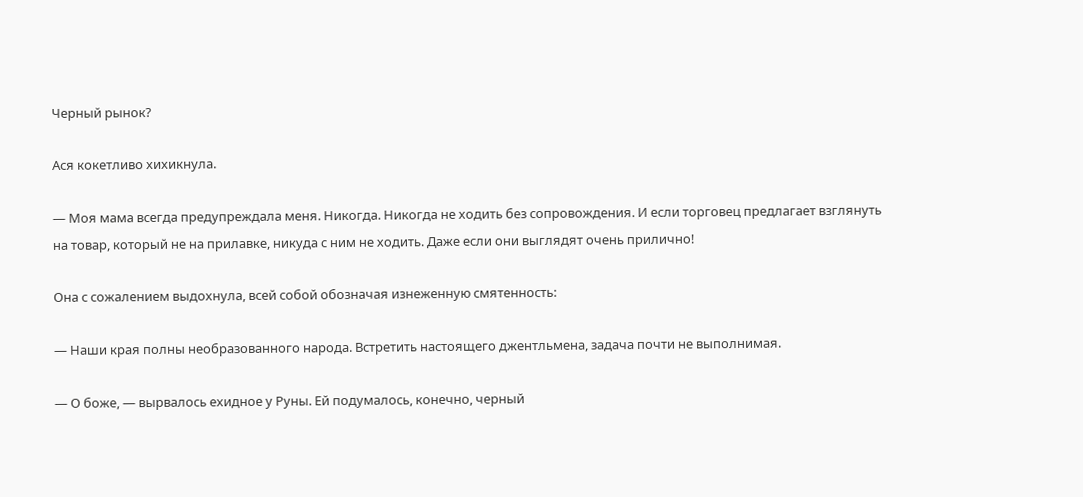Черный рынок?

Ася кокетливо хихикнула.

— Моя мама всегда предупреждала меня. Никогда. Никогда не ходить без сопровождения. И если торговец предлагает взглянуть на товар, который не на прилавке, никуда с ним не ходить. Даже если они выглядят очень прилично!

Она с сожалением выдохнула, всей собой обозначая изнеженную смятенность:

— Наши края полны необразованного народа. Встретить настоящего джентльмена, задача почти не выполнимая.

— О боже, — вырвалось ехидное у Руны. Ей подумалось, конечно, черный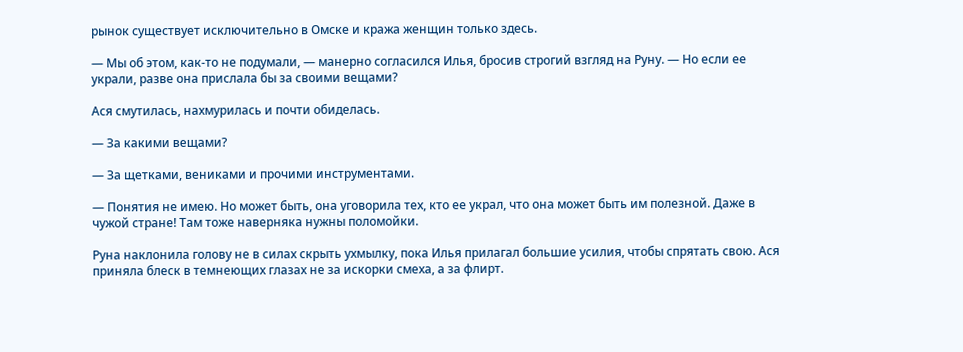рынок существует исключительно в Омске и кража женщин только здесь.

— Мы об этом, как-то не подумали, — манерно согласился Илья, бросив строгий взгляд на Руну. — Но если ее украли, разве она прислала бы за своими вещами?

Ася смутилась, нахмурилась и почти обиделась.

— За какими вещами?

— За щетками, вениками и прочими инструментами.

— Понятия не имею. Но может быть, она уговорила тех, кто ее украл, что она может быть им полезной. Даже в чужой стране! Там тоже наверняка нужны поломойки.

Руна наклонила голову не в силах скрыть ухмылку, пока Илья прилагал большие усилия, чтобы спрятать свою. Ася приняла блеск в темнеющих глазах не за искорки смеха, а за флирт.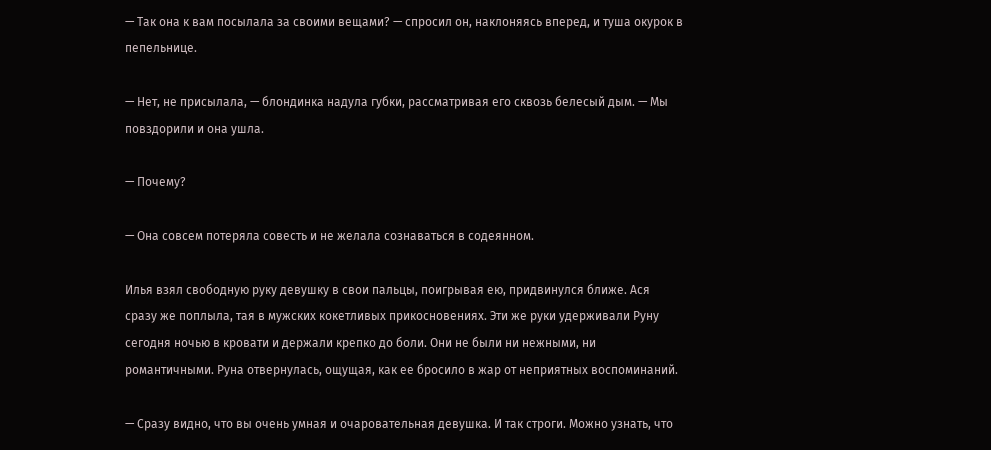— Так она к вам посылала за своими вещами? — спросил он, наклоняясь вперед, и туша окурок в пепельнице.

— Нет, не присылала, — блондинка надула губки, рассматривая его сквозь белесый дым. — Мы повздорили и она ушла.

— Почему?

— Она совсем потеряла совесть и не желала сознаваться в содеянном.

Илья взял свободную руку девушку в свои пальцы, поигрывая ею, придвинулся ближе. Ася сразу же поплыла, тая в мужских кокетливых прикосновениях. Эти же руки удерживали Руну сегодня ночью в кровати и держали крепко до боли. Они не были ни нежными, ни романтичными. Руна отвернулась, ощущая, как ее бросило в жар от неприятных воспоминаний.

— Сразу видно, что вы очень умная и очаровательная девушка. И так строги. Можно узнать, что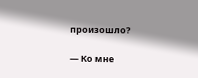произошло?

— Ко мне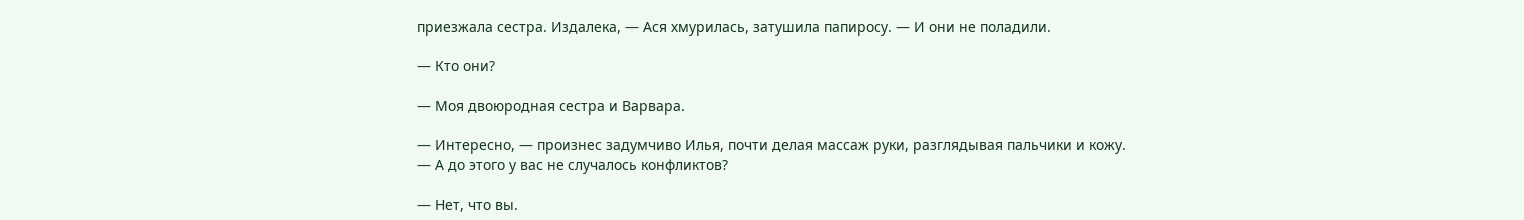приезжала сестра. Издалека, — Ася хмурилась, затушила папиросу. — И они не поладили.

— Кто они?

— Моя двоюродная сестра и Варвара.

— Интересно, — произнес задумчиво Илья, почти делая массаж руки, разглядывая пальчики и кожу. — А до этого у вас не случалось конфликтов?

— Нет, что вы.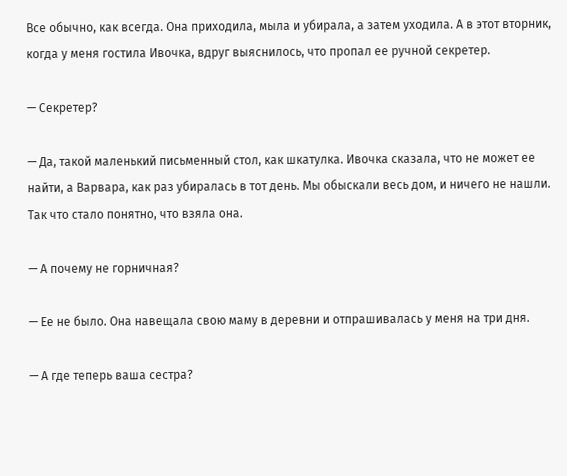Все обычно, как всегда. Она приходила, мыла и убирала, а затем уходила. А в этот вторник, когда у меня гостила Ивочка, вдруг выяснилось, что пропал ее ручной секретер.

— Секретер?

— Да, такой маленький письменный стол, как шкатулка. Ивочка сказала, что не может ее найти, а Варвара, как раз убиралась в тот день. Мы обыскали весь дом, и ничего не нашли. Так что стало понятно, что взяла она.

— А почему не горничная?

— Ее не было. Она навещала свою маму в деревни и отпрашивалась у меня на три дня.

— А где теперь ваша сестра?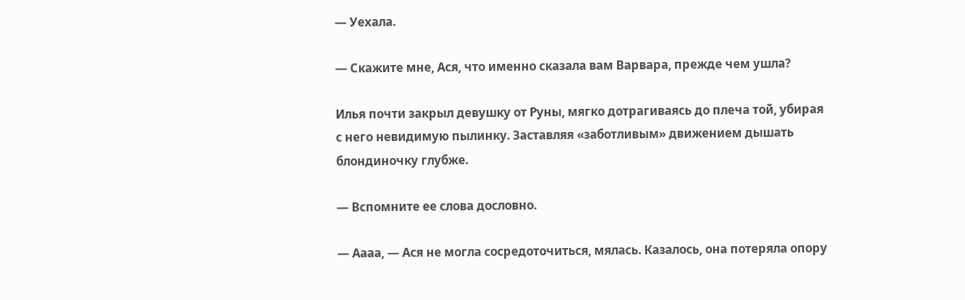— Уехала.

— Скажите мне, Ася, что именно сказала вам Варвара, прежде чем ушла?

Илья почти закрыл девушку от Руны, мягко дотрагиваясь до плеча той, убирая с него невидимую пылинку. Заставляя «заботливым» движением дышать блондиночку глубже.

— Вспомните ее слова дословно.

— Аааа, — Ася не могла сосредоточиться, мялась. Казалось, она потеряла опору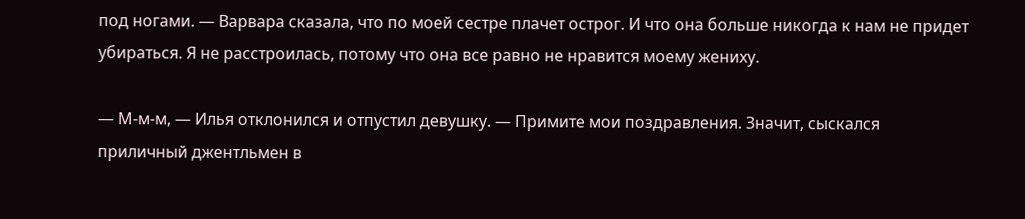под ногами. — Варвара сказала, что по моей сестре плачет острог. И что она больше никогда к нам не придет убираться. Я не расстроилась, потому что она все равно не нравится моему жениху.

— М-м-м, — Илья отклонился и отпустил девушку. — Примите мои поздравления. Значит, сыскался приличный джентльмен в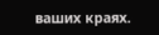ваших краях.